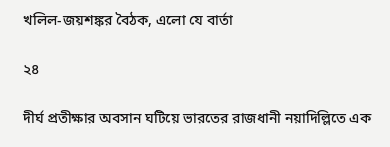খলিল-জয়শঙ্কর বৈঠক, এলো যে বার্তা

২৪

দীর্ঘ প্রতীক্ষার অবসান ঘটিয়ে ভারতের রাজধানী নয়াদিল্লিতে এক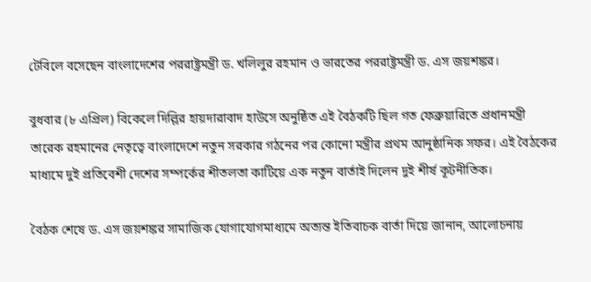টেবিলে বসেছেন বাংলাদেশের পররাষ্ট্রমন্ত্রী ড. খলিলুর রহমান ও ভারতের পররাষ্ট্রমন্ত্রী ড. এস জয়শঙ্কর।

বুধবার (৮ এপ্রিল) বিকেলে দিল্লির হায়দারাবাদ হাউসে অনুষ্ঠিত এই বৈঠকটি ছিল গত ফেব্রুয়ারিতে প্রধানমন্ত্রী তারেক রহমানের নেতৃত্বে বাংলাদেশে নতুন সরকার গঠনের পর কোনো মন্ত্রীর প্রথম আনুষ্ঠানিক সফর। এই বৈঠকের মাধ্যমে দুই প্রতিবেশী দেশের সম্পর্কের শীতলতা কাটিয়ে এক নতুন বার্তাই দিলেন দুই শীর্ষ কূটনীতিক।

বৈঠক শেষে ড. এস জয়শঙ্কর সামাজিক যোগাযোগমাধ্যমে অত্যন্ত ইতিবাচক বার্তা দিয়ে জানান, আলোচনায়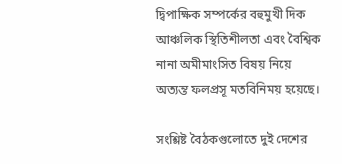দ্বিপাক্ষিক সম্পর্কের বহুমুখী দিক আঞ্চলিক স্থিতিশীলতা এবং বৈশ্বিক নানা অমীমাংসিত বিষয় নিয়ে অত্যন্ত ফলপ্রসূ মতবিনিময় হয়েছে।

সংশ্লিষ্ট বৈঠকগুলোতে দুই দেশের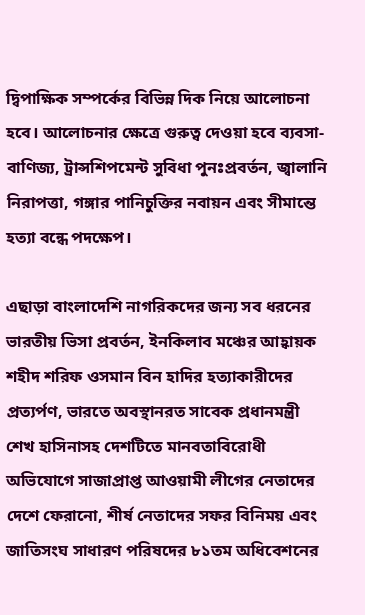দ্বিপাক্ষিক সম্পর্কের বিভিন্ন দিক নিয়ে আলোচনা হবে। আলোচনার ক্ষেত্রে গুরুত্ব দেওয়া হবে ব্যবসা-বাণিজ্য, ট্রান্সশিপমেন্ট সুবিধা পুনঃপ্রবর্তন, জ্বালানি নিরাপত্তা, গঙ্গার পানিচুক্তির নবায়ন এবং সীমান্তে হত্যা বন্ধে পদক্ষেপ।

এছাড়া বাংলাদেশি নাগরিকদের জন্য সব ধরনের ভারতীয় ভিসা প্রবর্তন, ইনকিলাব মঞ্চের আহ্বায়ক শহীদ শরিফ ওসমান বিন হাদির হত্যাকারীদের প্রত্যর্পণ, ভারতে অবস্থানরত সাবেক প্রধানমন্ত্রী শেখ হাসিনাসহ দেশটিতে মানবতাবিরোধী অভিযোগে সাজাপ্রাপ্ত আওয়ামী লীগের নেতাদের দেশে ফেরানো, শীর্ষ নেতাদের সফর বিনিময় এবং জাতিসংঘ সাধারণ পরিষদের ৮১তম অধিবেশনের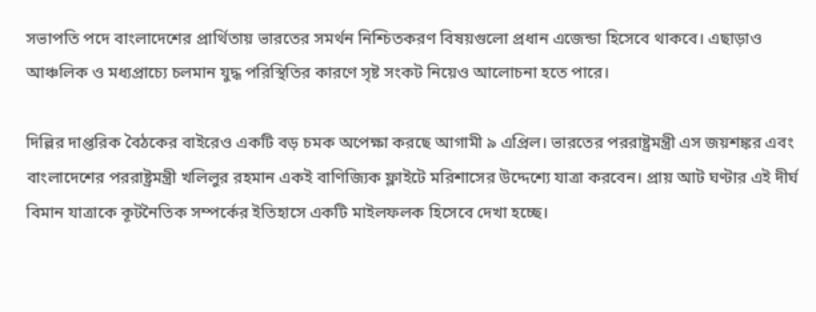সভাপতি পদে বাংলাদেশের প্রার্থিতায় ভারতের সমর্থন নিশ্চিতকরণ বিষয়গুলো প্রধান এজেন্ডা হিসেবে থাকবে। এছাড়াও আঞ্চলিক ও মধ্যপ্রাচ্যে চলমান যুদ্ধ পরিস্থিতির কারণে সৃষ্ট সংকট নিয়েও আলোচনা হতে পারে।

দিল্লির দাপ্তরিক বৈঠকের বাইরেও একটি বড় চমক অপেক্ষা করছে আগামী ৯ এপ্রিল। ভারতের পররাষ্ট্রমন্ত্রী এস জয়শঙ্কর এবং বাংলাদেশের পররাষ্ট্রমন্ত্রী খলিলুর রহমান একই বাণিজ্যিক ফ্লাইটে মরিশাসের উদ্দেশ্যে যাত্রা করবেন। প্রায় আট ঘণ্টার এই দীর্ঘ বিমান যাত্রাকে কূটনৈতিক সম্পর্কের ইতিহাসে একটি মাইলফলক হিসেবে দেখা হচ্ছে।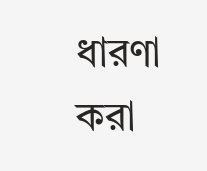ধারণা করা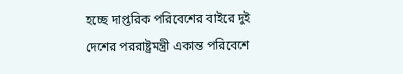হচ্ছে দাপ্তরিক পরিবেশের বাইরে দুই দেশের পররাষ্ট্রমন্ত্রী একান্ত পরিবেশে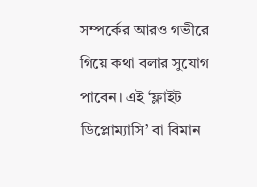সম্পর্কের আরও গভীরে গিয়ে কথা বলার সুযোগ পাবেন। এই ‘ফ্লাইট ডিপ্লোম্যাসি’ বা বিমান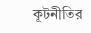কূটনীতির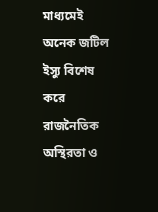মাধ্যমেই অনেক জটিল ইস্যু বিশেষ করে রাজনৈতিক অস্থিরতা ও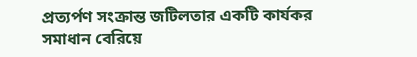প্রত্যর্পণ সংক্রান্ত জটিলতার একটি কার্যকর সমাধান বেরিয়ে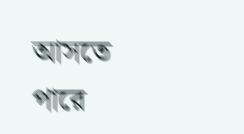আসতে পারে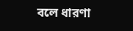বলে ধারণা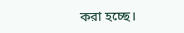করা হচ্ছে।